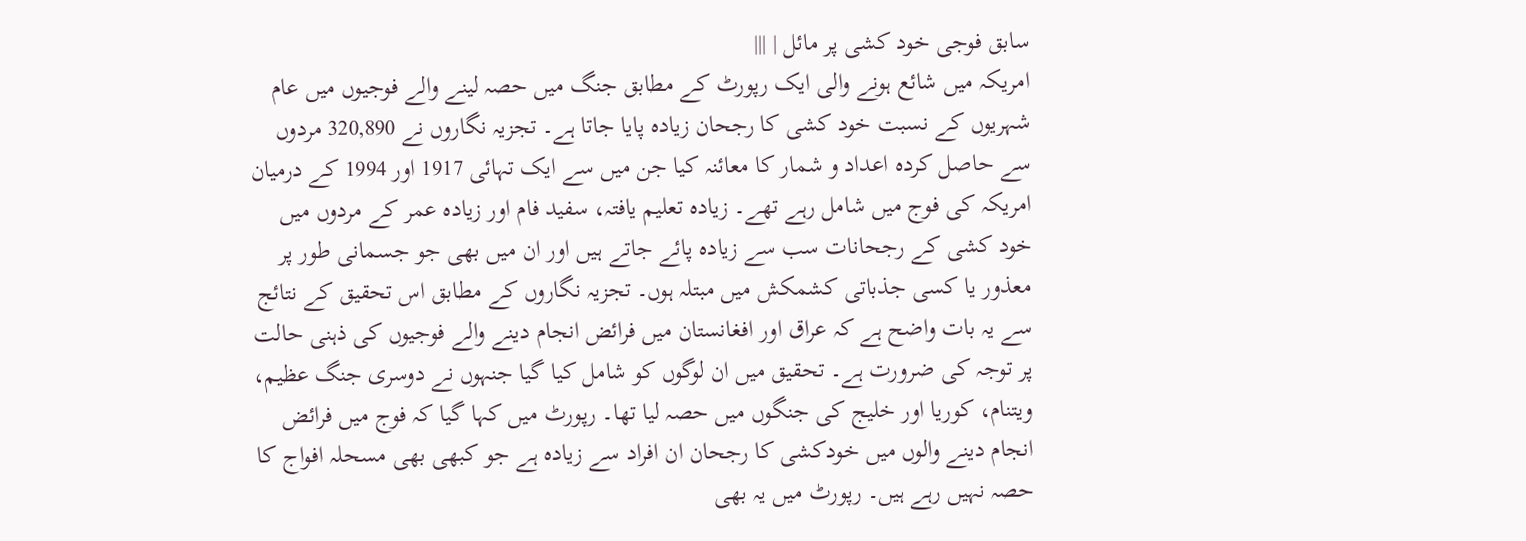سابق فوجی خود کشی پر مائل | |||
امریکہ میں شائع ہونے والی ایک رپورٹ کے مطابق جنگ میں حصہ لینے والے فوجیوں میں عام شہریوں کے نسبت خود کشی کا رجحان زیادہ پایا جاتا ہے۔ تجزیہ نگاروں نے 320,890 مردوں سے حاصل کردہ اعداد و شمار کا معائنہ کیا جن میں سے ایک تہائی 1917 اور 1994 کے درمیان امریکہ کی فوج میں شامل رہے تھے۔ زیادہ تعلیم یافتہ، سفید فام اور زیادہ عمر کے مردوں میں خود کشی کے رجحانات سب سے زیادہ پائے جاتے ہیں اور ان میں بھی جو جسمانی طور پر معذور یا کسی جذباتی کشمکش میں مبتلہ ہوں۔ تجزیہ نگاروں کے مطابق اس تحقیق کے نتائج سے یہ بات واضح ہے کہ عراق اور افغانستان میں فرائض انجام دینے والے فوجیوں کی ذہنی حالت پر توجہ کی ضرورت ہے۔ تحقیق میں ان لوگوں کو شامل کیا گیا جنہوں نے دوسری جنگ عظیم، ویتنام، کوریا اور خلیج کی جنگوں میں حصہ لیا تھا۔ رپورٹ میں کہا گیا کہ فوج میں فرائض انجام دینے والوں میں خودکشی کا رجحان ان افراد سے زیادہ ہے جو کبھی بھی مسحلہ افواج کا حصہ نہیں رہے ہیں۔ رپورٹ میں یہ بھی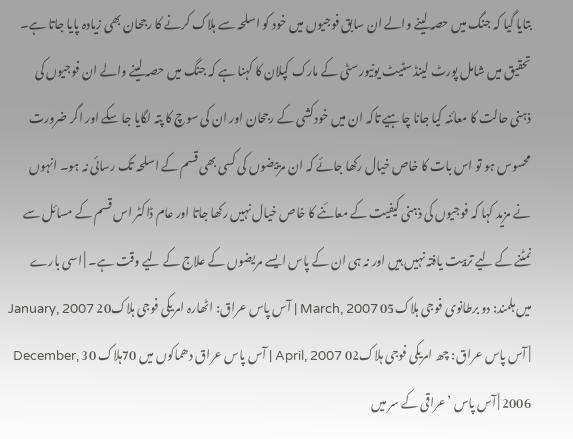بتایا گیا کہ جنگ میں حصہ لینے والے ان سابق فوجیوں میں خود کو اسلحہ سے ہلاک کرنے کا رجحان بھی زیادہ پایا جاتا ہے۔ تحقیق میں شامل پورٹ لینڈ سٹیٹ یونیورسٹی کے مارک کپلان کا کہنا ہے کہ جنگ میں حصہ لینے والے ان فوجیوں کی ذہنی حالت کا معائنہ کیا جانا چاہیے تاکہ ان میں خودکشی کے رجحان اور ان کی سوچ کا پتہ لگایا جا سکے اور اگر ضرورت محسوس ہو تو اس بات کا خاص خیال رکھا جائے کہ ان مرییضوں کی کسی بھی قسم کے اسلحہ تک رسائی نہ ہو۔ انہوں نے مزید کہا کہ فوجیوں کی ذہنی کیفیت کے معائنے کا خاص خیال نہیں رکھا جاتا اور عام ڈاکٹر اس قسم کے مسائل سے نمٹنے کے لیے تربیت یافتہ نہیں ہیں اور نہ ہی ان کے پاس ایسے مریضوں کے علاج کے لیے وقت ہے۔ | اسی بارے میں ہلمند: دو برطانوی فوجی ہلاک05 March, 2007 | آس پاس عراق: اٹھارہ امریکی فوجی ہلاک20 January, 2007 | آس پاس عراق: چھ امریکی فوجی ہلاک02 April, 2007 | آس پاس عراق دھماکوں میں 70ہلاک 30 December, 2006 | آس پاس ’عراقی کے سر میں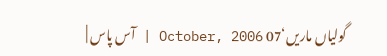گولیاں ماریں‘07 October, 2006 | آس پاس |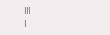|||
|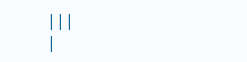|||
|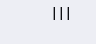|||